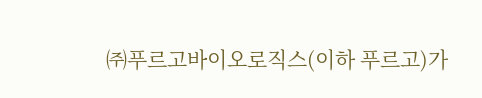㈜푸르고바이오로직스(이하 푸르고)가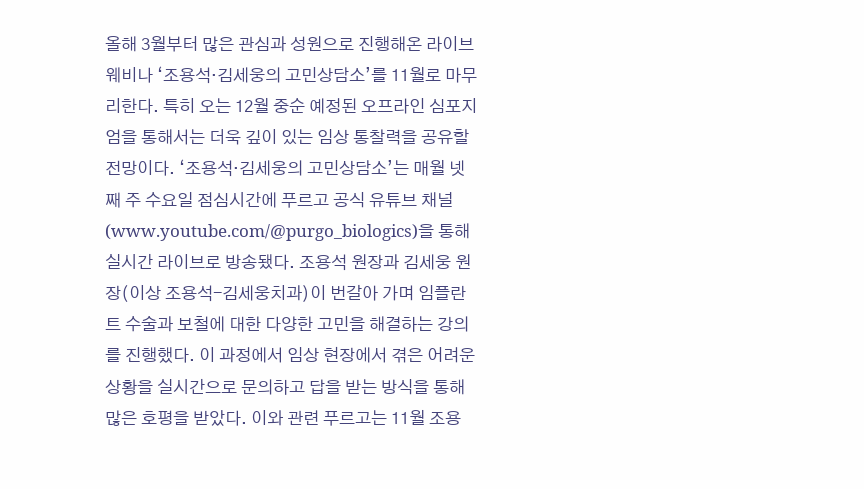올해 3월부터 많은 관심과 성원으로 진행해온 라이브 웨비나 ‘조용석·김세웅의 고민상담소’를 11월로 마무리한다. 특히 오는 12월 중순 예정된 오프라인 심포지엄을 통해서는 더욱 깊이 있는 임상 통찰력을 공유할 전망이다. ‘조용석·김세웅의 고민상담소’는 매월 넷째 주 수요일 점심시간에 푸르고 공식 유튜브 채널(www.youtube.com/@purgo_biologics)을 통해 실시간 라이브로 방송됐다. 조용석 원장과 김세웅 원장(이상 조용석-김세웅치과)이 번갈아 가며 임플란트 수술과 보철에 대한 다양한 고민을 해결하는 강의를 진행했다. 이 과정에서 임상 현장에서 겪은 어려운 상황을 실시간으로 문의하고 답을 받는 방식을 통해 많은 호평을 받았다. 이와 관련 푸르고는 11월 조용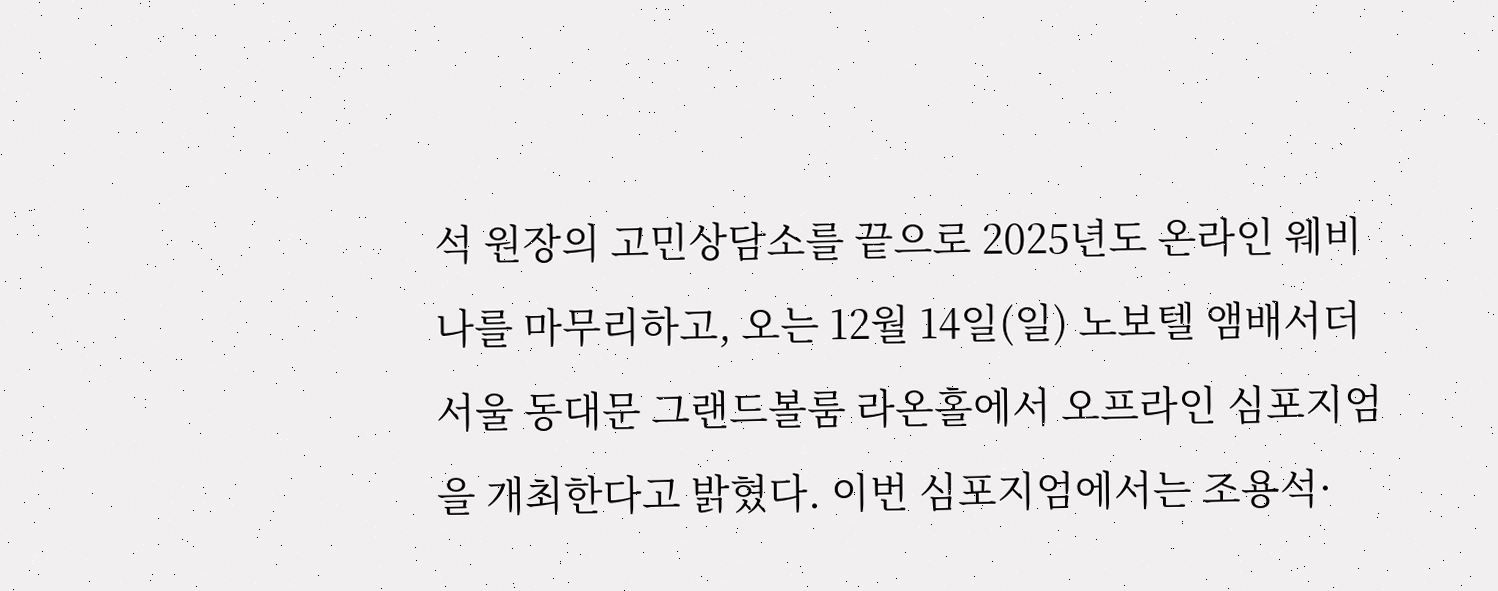석 원장의 고민상담소를 끝으로 2025년도 온라인 웨비나를 마무리하고, 오는 12월 14일(일) 노보텔 앰배서더 서울 동대문 그랜드볼룸 라온홀에서 오프라인 심포지엄을 개최한다고 밝혔다. 이번 심포지엄에서는 조용석·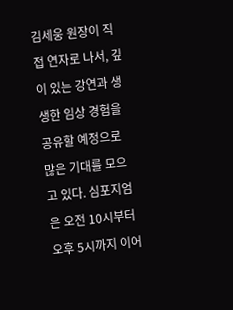김세웅 원장이 직접 연자로 나서, 깊이 있는 강연과 생생한 임상 경험을 공유할 예정으로 많은 기대를 모으고 있다. 심포지엄은 오전 10시부터 오후 5시까지 이어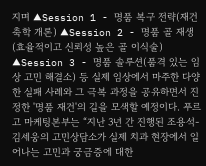지며 ▲Session 1 - 명품 복구 전략(재건축학 개론) ▲Session 2 - 명품 골 재생(효율적이고 신뢰성 높은 골 이식술) ▲Session 3 - 명품 솔루션(품격 있는 임상 고민 해결소) 등 실제 임상에서 마주한 다양한 실패 사례와 그 극복 과정을 공유하면서 진정한 '명품 재건'의 길을 모색할 예정이다. 푸르고 마케팅본부는 “지난 3년 간 진행된 조용석-김세웅의 고민상담소가 실제 치과 현장에서 일어나는 고민과 궁금증에 대한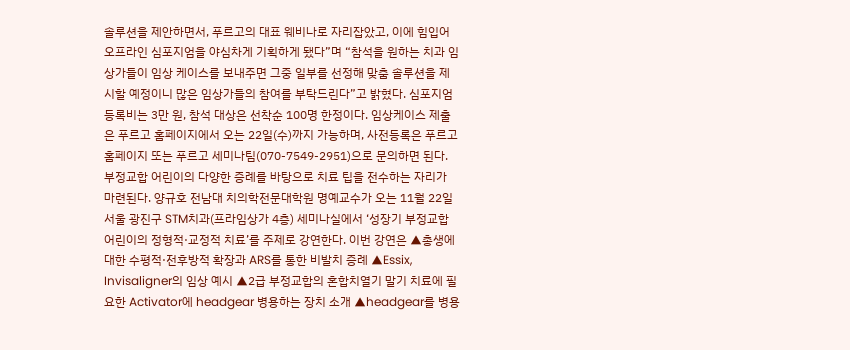솔루션을 제안하면서, 푸르고의 대표 웨비나로 자리잡았고, 이에 힘입어 오프라인 심포지엄을 야심차게 기획하게 됐다”며 “참석을 원하는 치과 임상가들이 임상 케이스를 보내주면 그중 일부를 선정해 맞춤 솔루션을 제시할 예정이니 많은 임상가들의 참여를 부탁드린다”고 밝혔다. 심포지엄 등록비는 3만 원, 참석 대상은 선착순 100명 한정이다. 임상케이스 제출은 푸르고 홈페이지에서 오는 22일(수)까지 가능하며, 사전등록은 푸르고 홈페이지 또는 푸르고 세미나팀(070-7549-2951)으로 문의하면 된다.
부정교합 어린이의 다양한 증례를 바탕으로 치료 팁을 전수하는 자리가 마련된다. 양규호 전남대 치의학전문대학원 명예교수가 오는 11월 22일 서울 광진구 STM치과(프라임상가 4층) 세미나실에서 ‘성장기 부정교합 어린이의 정형적·교정적 치료’를 주제로 강연한다. 이번 강연은 ▲총생에 대한 수평적·전후방적 확장과 ARS를 통한 비발치 증례 ▲Essix, Invisaligner의 임상 예시 ▲2급 부정교합의 혼합치열기 말기 치료에 필요한 Activator에 headgear 병용하는 장치 소개 ▲headgear를 병용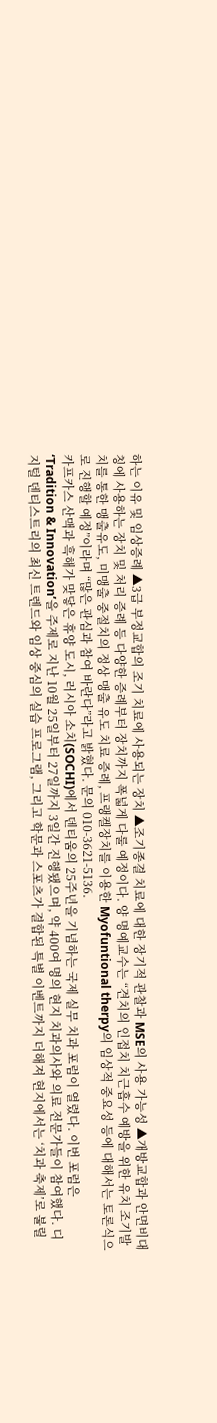하는 이유 및 임상증례 ▲3급 부정교합의 조기 치료에 사용되는 장치 ▲조기종결 치료에 대한 장기적 관찰과 MSE의 사용 가능성 ▲개방교합과 안면비대칭에 사용하는 장치 및 처리 증례 등 다양한 증례부터 장치까지 폭넓게 다룰 예정이다. 양 명예교수는 “견치의 인접치 치근흡수 예방을 위한 유치 조기발치를 통한 맹출유도, 미맹출 중절치의 정상 맹출 유도 치료 증례, 프랭켈장치를 이용한 Myofuntional therpy의 임상적 중요성 등에 대해서는 토론식으로 진행할 예정”이라며 “많은 관심과 참여 바란다”라고 밝혔다. 문의 010-3621-5136.
카프카스 산맥과 흑해가 맞닿은 휴양 도시, 러시아 소치(SOCHI)에서 덴티움의 25주년을 기념하는 국제 실무 치과 포럼이 열렸다. 이번 포럼은 ‘Tradition & Innovation’을 주제로 지난 10월 25일부터 27일까지 3일간 진행됐으며, 약 400여 명의 현지 치과의사와 의료 전문가들이 참여했다. 디지털 덴티스트리의 최신 트렌드와 임상 중심의 실습 프로그램, 그리고 학문과 스포츠가 결합된 특별 이벤트까지 더해져 현지에서는 ‘치과 축제’로 불릴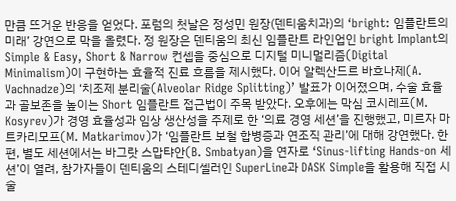만큼 뜨거운 반응을 얻었다. 포럼의 첫날은 정성민 원장(덴티움치과)의 ‘bright: 임플란트의 미래’ 강연으로 막을 올렸다. 정 원장은 덴티움의 최신 임플란트 라인업인 bright Implant의 Simple & Easy, Short & Narrow 컨셉을 중심으로 디지털 미니멀리즘(Digital Minimalism)이 구현하는 효율적 진료 흐름을 제시했다. 이어 알렉산드르 바흐나제(A. Vachnadze)의 ‘치조제 분리술(Alveolar Ridge Splitting)’ 발표가 이어졌으며, 수술 효율과 골보존을 높이는 Short 임플란트 접근법이 주목 받았다. 오후에는 막심 코시레프(M. Kosyrev)가 경영 효율성과 임상 생산성을 주제로 한 ‘의료 경영 세션’을 진행했고, 미르자 마트카리모프(M. Matkarimov)가 ‘임플란트 보철 합병증과 연조직 관리’에 대해 강연했다. 한편, 별도 세션에서는 바그랏 스맙탸안(B. Smbatyan)을 연자로 ‘Sinus-lifting Hands-on 세션’이 열려, 참가자들이 덴티움의 스테디셀러인 SuperLine과 DASK Simple을 활용해 직접 시술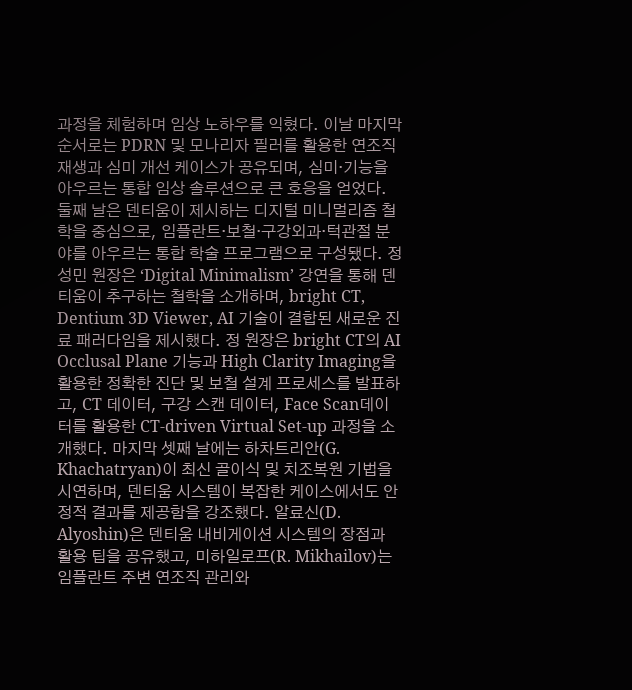과정을 체험하며 임상 노하우를 익혔다. 이날 마지막 순서로는 PDRN 및 모나리자 필러를 활용한 연조직 재생과 심미 개선 케이스가 공유되며, 심미·기능을 아우르는 통합 임상 솔루션으로 큰 호응을 얻었다. 둘째 날은 덴티움이 제시하는 디지털 미니멀리즘 철학을 중심으로, 임플란트·보철·구강외과·턱관절 분야를 아우르는 통합 학술 프로그램으로 구성됐다. 정성민 원장은 ‘Digital Minimalism’ 강연을 통해 덴티움이 추구하는 철학을 소개하며, bright CT, Dentium 3D Viewer, AI 기술이 결합된 새로운 진료 패러다임을 제시했다. 정 원장은 bright CT의 AI Occlusal Plane 기능과 High Clarity Imaging을 활용한 정확한 진단 및 보철 설계 프로세스를 발표하고, CT 데이터, 구강 스캔 데이터, Face Scan데이터를 활용한 CT-driven Virtual Set-up 과정을 소개했다. 마지막 셋째 날에는 하차트리안(G. Khachatryan)이 최신 골이식 및 치조복원 기법을 시연하며, 덴티움 시스템이 복잡한 케이스에서도 안정적 결과를 제공함을 강조했다. 알료신(D. Alyoshin)은 덴티움 내비게이션 시스템의 장점과 활용 팁을 공유했고, 미하일로프(R. Mikhailov)는 임플란트 주변 연조직 관리와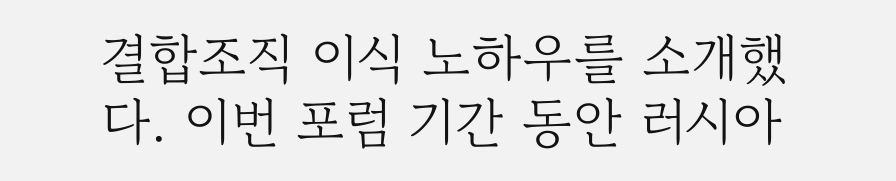결합조직 이식 노하우를 소개했다. 이번 포럼 기간 동안 러시아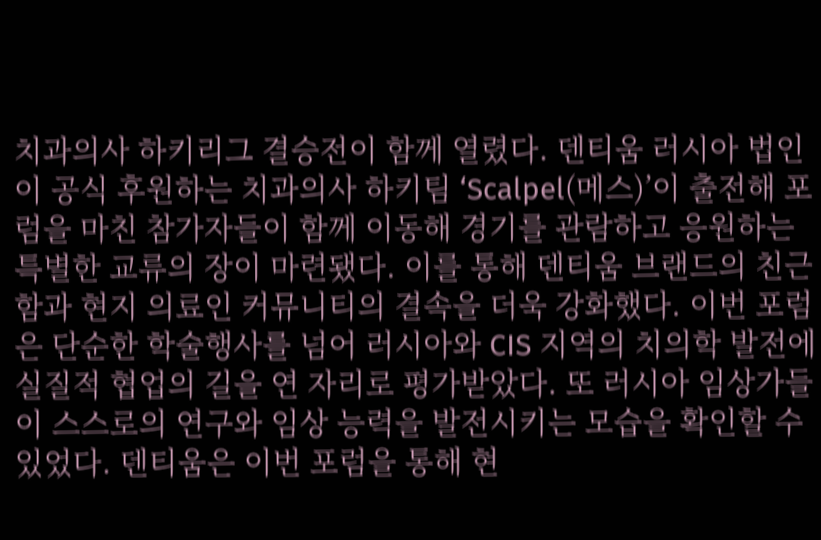치과의사 하키리그 결승전이 함께 열렸다. 덴티움 러시아 법인이 공식 후원하는 치과의사 하키팀 ‘Scalpel(메스)’이 출전해 포럼을 마친 참가자들이 함께 이동해 경기를 관람하고 응원하는 특별한 교류의 장이 마련됐다. 이를 통해 덴티움 브랜드의 친근함과 현지 의료인 커뮤니티의 결속을 더욱 강화했다. 이번 포럼은 단순한 학술행사를 넘어 러시아와 CIS 지역의 치의학 발전에 실질적 협업의 길을 연 자리로 평가받았다. 또 러시아 임상가들이 스스로의 연구와 임상 능력을 발전시키는 모습을 확인할 수 있었다. 덴티움은 이번 포럼을 통해 현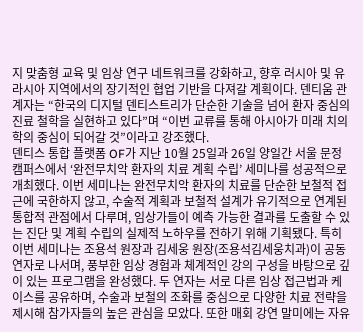지 맞춤형 교육 및 임상 연구 네트워크를 강화하고, 향후 러시아 및 유라시아 지역에서의 장기적인 협업 기반을 다져갈 계획이다. 덴티움 관계자는 “한국의 디지털 덴티스트리가 단순한 기술을 넘어 환자 중심의 진료 철학을 실현하고 있다”며 “이번 교류를 통해 아시아가 미래 치의학의 중심이 되어갈 것”이라고 강조했다.
덴티스 통합 플랫폼 OF가 지난 10월 25일과 26일 양일간 서울 문정캠퍼스에서 ‘완전무치악 환자의 치료 계획 수립’ 세미나를 성공적으로 개최했다. 이번 세미나는 완전무치악 환자의 치료를 단순한 보철적 접근에 국한하지 않고, 수술적 계획과 보철적 설계가 유기적으로 연계된 통합적 관점에서 다루며, 임상가들이 예측 가능한 결과를 도출할 수 있는 진단 및 계획 수립의 실제적 노하우를 전하기 위해 기획됐다. 특히 이번 세미나는 조용석 원장과 김세웅 원장(조용석김세웅치과)이 공동 연자로 나서며, 풍부한 임상 경험과 체계적인 강의 구성을 바탕으로 깊이 있는 프로그램을 완성했다. 두 연자는 서로 다른 임상 접근법과 케이스를 공유하며, 수술과 보철의 조화를 중심으로 다양한 치료 전략을 제시해 참가자들의 높은 관심을 모았다. 또한 매회 강연 말미에는 자유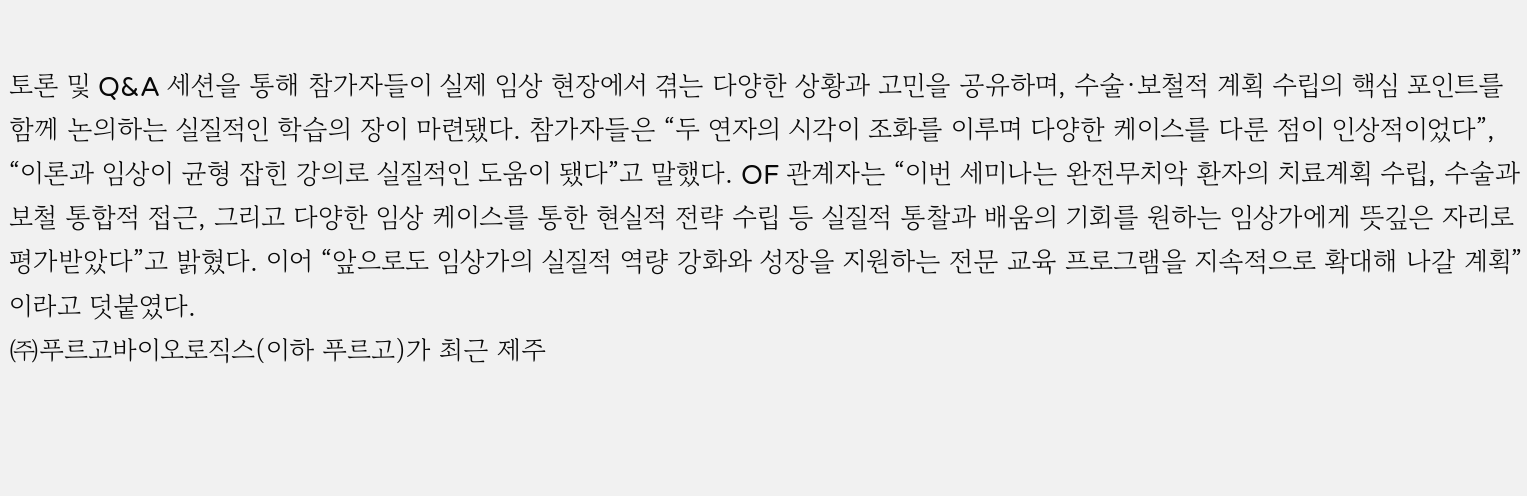토론 및 Q&A 세션을 통해 참가자들이 실제 임상 현장에서 겪는 다양한 상황과 고민을 공유하며, 수술·보철적 계획 수립의 핵심 포인트를 함께 논의하는 실질적인 학습의 장이 마련됐다. 참가자들은 “두 연자의 시각이 조화를 이루며 다양한 케이스를 다룬 점이 인상적이었다”, “이론과 임상이 균형 잡힌 강의로 실질적인 도움이 됐다”고 말했다. OF 관계자는 “이번 세미나는 완전무치악 환자의 치료계획 수립, 수술과 보철 통합적 접근, 그리고 다양한 임상 케이스를 통한 현실적 전략 수립 등 실질적 통찰과 배움의 기회를 원하는 임상가에게 뜻깊은 자리로 평가받았다”고 밝혔다. 이어 “앞으로도 임상가의 실질적 역량 강화와 성장을 지원하는 전문 교육 프로그램을 지속적으로 확대해 나갈 계획”이라고 덧붙였다.
㈜푸르고바이오로직스(이하 푸르고)가 최근 제주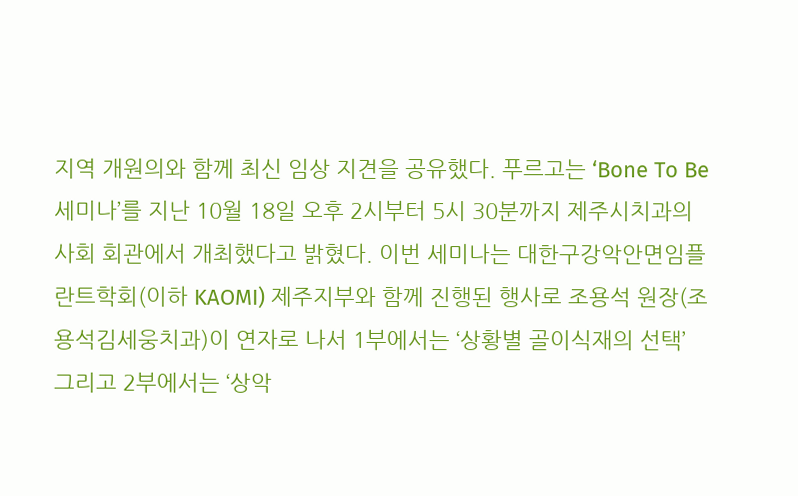지역 개원의와 함께 최신 임상 지견을 공유했다. 푸르고는 ‘Bone To Be세미나’를 지난 10월 18일 오후 2시부터 5시 30분까지 제주시치과의사회 회관에서 개최했다고 밝혔다. 이번 세미나는 대한구강악안면임플란트학회(이하 KAOMI) 제주지부와 함께 진행된 행사로 조용석 원장(조용석김세웅치과)이 연자로 나서 1부에서는 ‘상황별 골이식재의 선택’ 그리고 2부에서는 ‘상악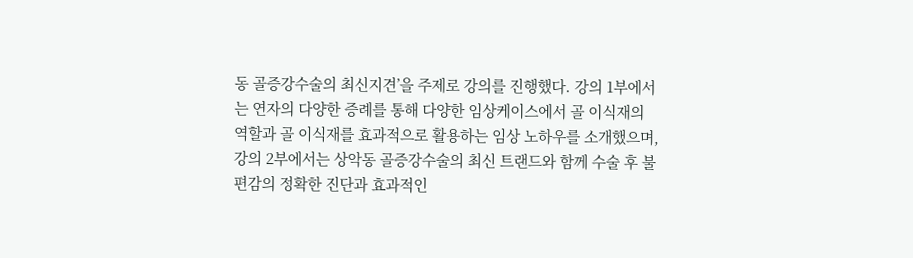동 골증강수술의 최신지견’을 주제로 강의를 진행했다. 강의 1부에서는 연자의 다양한 증례를 통해 다양한 임상케이스에서 골 이식재의 역할과 골 이식재를 효과적으로 활용하는 임상 노하우를 소개했으며, 강의 2부에서는 상악동 골증강수술의 최신 트랜드와 함께 수술 후 불편감의 정확한 진단과 효과적인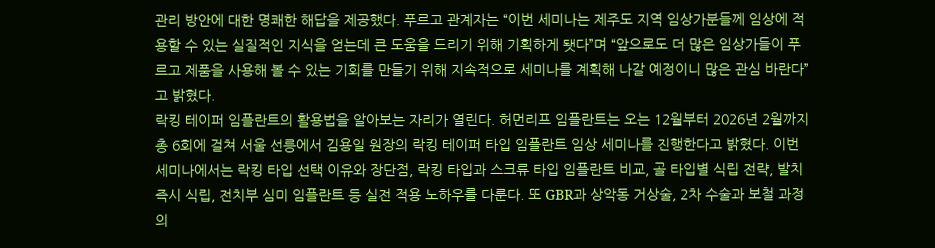관리 방안에 대한 명쾌한 해답을 제공했다. 푸르고 관계자는 “이번 세미나는 제주도 지역 임상가분들께 임상에 적용할 수 있는 실질적인 지식을 얻는데 큰 도움을 드리기 위해 기획하게 됏다”며 “앞으로도 더 많은 임상가들이 푸르고 제품을 사용해 볼 수 있는 기회를 만들기 위해 지속적으로 세미나를 계획해 나갈 예정이니 많은 관심 바란다”고 밝혔다.
락킹 테이퍼 임플란트의 활용법을 알아보는 자리가 열린다. 허먼리프 임플란트는 오는 12월부터 2026년 2월까지 총 6회에 걸쳐 서울 선릉에서 김용일 원장의 락킹 테이퍼 타입 임플란트 임상 세미나를 진행한다고 밝혔다. 이번 세미나에서는 락킹 타입 선택 이유와 장단점, 락킹 타입과 스크류 타입 임플란트 비교, 골 타입별 식립 전략, 발치 즉시 식립, 전치부 심미 임플란트 등 실전 적용 노하우를 다룬다. 또 GBR과 상악동 거상술, 2차 수술과 보철 과정의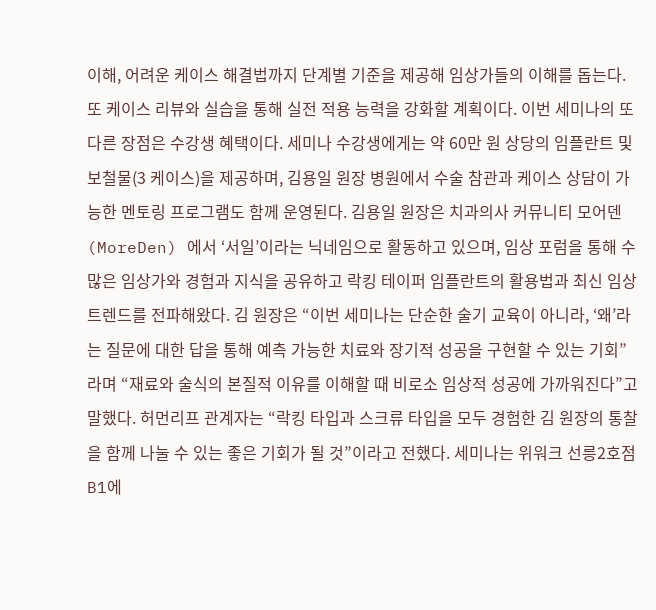이해, 어려운 케이스 해결법까지 단계별 기준을 제공해 임상가들의 이해를 돕는다. 또 케이스 리뷰와 실습을 통해 실전 적용 능력을 강화할 계획이다. 이번 세미나의 또 다른 장점은 수강생 혜택이다. 세미나 수강생에게는 약 60만 원 상당의 임플란트 및 보철물(3 케이스)을 제공하며, 김용일 원장 병원에서 수술 참관과 케이스 상담이 가능한 멘토링 프로그램도 함께 운영된다. 김용일 원장은 치과의사 커뮤니티 모어덴(MoreDen) 에서 ‘서일’이라는 닉네임으로 활동하고 있으며, 임상 포럼을 통해 수 많은 임상가와 경험과 지식을 공유하고 락킹 테이퍼 임플란트의 활용법과 최신 임상 트렌드를 전파해왔다. 김 원장은 “이번 세미나는 단순한 술기 교육이 아니라, ‘왜’라는 질문에 대한 답을 통해 예측 가능한 치료와 장기적 성공을 구현할 수 있는 기회”라며 “재료와 술식의 본질적 이유를 이해할 때 비로소 임상적 성공에 가까워진다”고 말했다. 허먼리프 관계자는 “락킹 타입과 스크류 타입을 모두 경험한 김 원장의 통찰을 함께 나눌 수 있는 좋은 기회가 될 것”이라고 전했다. 세미나는 위워크 선릉2호점 B1에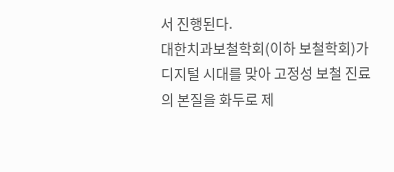서 진행된다.
대한치과보철학회(이하 보철학회)가 디지털 시대를 맞아 고정성 보철 진료의 본질을 화두로 제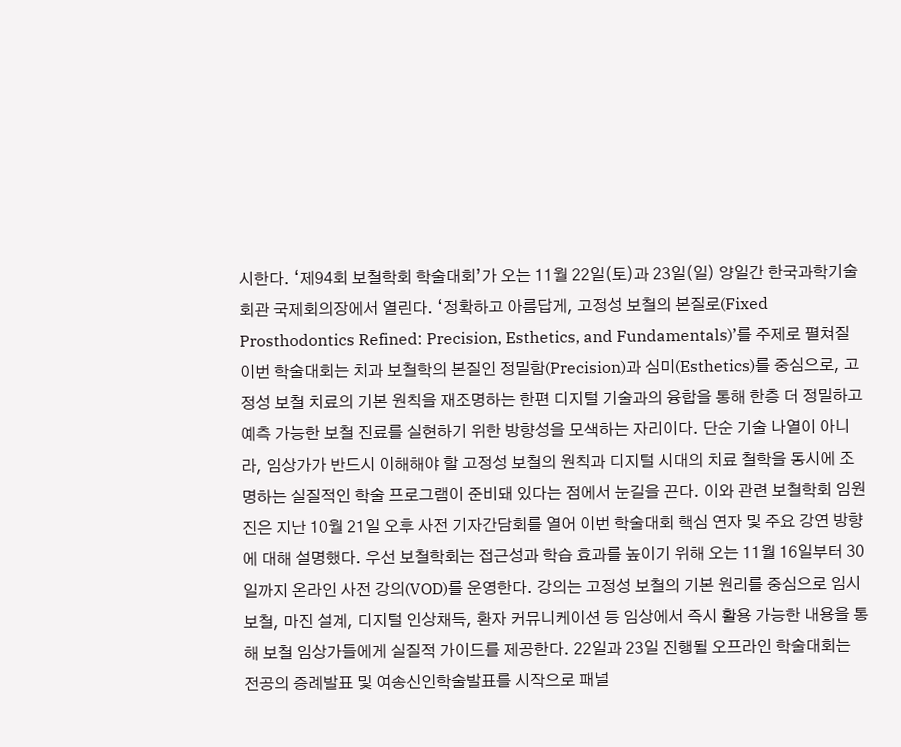시한다. ‘제94회 보철학회 학술대회’가 오는 11월 22일(토)과 23일(일) 양일간 한국과학기술회관 국제회의장에서 열린다. ‘정확하고 아름답게, 고정성 보철의 본질로(Fixed Prosthodontics Refined: Precision, Esthetics, and Fundamentals)’를 주제로 펼쳐질 이번 학술대회는 치과 보철학의 본질인 정밀함(Precision)과 심미(Esthetics)를 중심으로, 고정성 보철 치료의 기본 원칙을 재조명하는 한편 디지털 기술과의 융합을 통해 한층 더 정밀하고 예측 가능한 보철 진료를 실현하기 위한 방향성을 모색하는 자리이다. 단순 기술 나열이 아니라, 임상가가 반드시 이해해야 할 고정성 보철의 원칙과 디지털 시대의 치료 철학을 동시에 조명하는 실질적인 학술 프로그램이 준비돼 있다는 점에서 눈길을 끈다. 이와 관련 보철학회 임원진은 지난 10월 21일 오후 사전 기자간담회를 열어 이번 학술대회 핵심 연자 및 주요 강연 방향에 대해 설명했다. 우선 보철학회는 접근성과 학습 효과를 높이기 위해 오는 11월 16일부터 30일까지 온라인 사전 강의(VOD)를 운영한다. 강의는 고정성 보철의 기본 원리를 중심으로 임시 보철, 마진 설계, 디지털 인상채득, 환자 커뮤니케이션 등 임상에서 즉시 활용 가능한 내용을 통해 보철 임상가들에게 실질적 가이드를 제공한다. 22일과 23일 진행될 오프라인 학술대회는 전공의 증례발표 및 여송신인학술발표를 시작으로 패널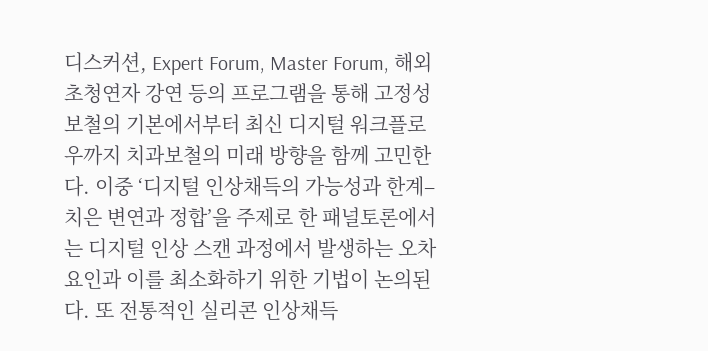디스커션, Expert Forum, Master Forum, 해외 초청연자 강연 등의 프로그램을 통해 고정성 보철의 기본에서부터 최신 디지털 워크플로우까지 치과보철의 미래 방향을 함께 고민한다. 이중 ‘디지털 인상채득의 가능성과 한계–치은 변연과 정합’을 주제로 한 패널토론에서는 디지털 인상 스캔 과정에서 발생하는 오차 요인과 이를 최소화하기 위한 기법이 논의된다. 또 전통적인 실리콘 인상채득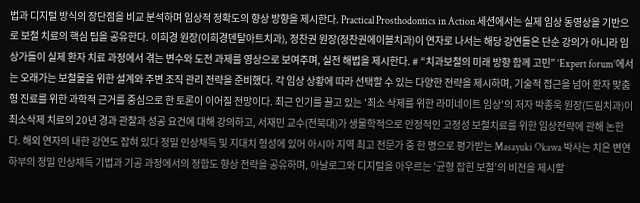법과 디지털 방식의 장단점을 비교 분석하며 임상적 정확도의 향상 방향을 제시한다. Practical Prosthodontics in Action 세션에서는 실제 임상 동영상을 기반으로 보철 치료의 핵심 팁을 공유한다. 이희경 원장(이희경덴탈아트치과), 정찬권 원장(정찬권에이블치과)이 연자로 나서는 해당 강연들은 단순 강의가 아니라 임상가들이 실제 환자 치료 과정에서 겪는 변수와 도전 과제를 영상으로 보여주며, 실전 해법을 제시한다. # “치과보철의 미래 방향 함께 고민” ‘Expert forum’에서는 오래가는 보철물을 위한 설계와 주변 조직 관리 전략을 준비했다. 각 임상 상황에 따라 선택할 수 있는 다양한 전략을 제시하며, 기술적 접근을 넘어 환자 맞춤형 진료를 위한 과학적 근거를 중심으로 한 토론이 이어질 전망이다. 최근 인기를 끌고 있는 '최소 삭제를 위한 라미네이트 임상'의 저자 박종욱 원장(드림치과)이 최소삭제 치료의 20년 경과 관찰과 성공 요건에 대해 강의하고, 서재민 교수(전북대)가 생물학적으로 안정적인 고정성 보철치료를 위한 임상전략에 관해 논한다. 해외 연자의 내한 강연도 잡혀 있다 정밀 인상채득 및 지대치 형성에 있어 아시아 지역 최고 전문가 중 한 명으로 평가받는 Masayuki Okawa 박사는 치은 변연 하부의 정밀 인상채득 기법과 기공 과정에서의 정합도 향상 전략을 공유하며, 아날로그와 디지털을 아우르는 ’균형 잡힌 보철’의 비전을 제시할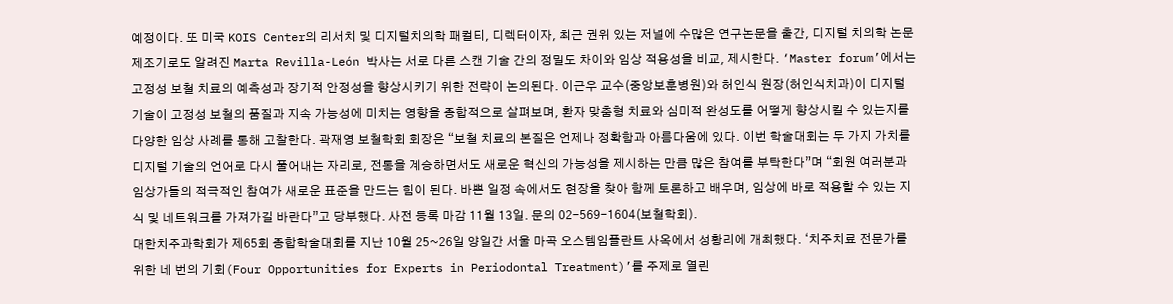예정이다. 또 미국 KOIS Center의 리서치 및 디지털치의학 패컬티, 디렉터이자, 최근 권위 있는 저널에 수많은 연구논문을 출간, 디지털 치의학 논문 제조기로도 알려진 Marta Revilla-León 박사는 서로 다른 스캔 기술 간의 정밀도 차이와 임상 적용성을 비교, 제시한다. ‘Master forum’에서는 고정성 보철 치료의 예측성과 장기적 안정성을 향상시키기 위한 전략이 논의된다. 이근우 교수(중앙보훈병원)와 허인식 원장(허인식치과)이 디지털 기술이 고정성 보철의 품질과 지속 가능성에 미치는 영향을 종합적으로 살펴보며, 환자 맞춤형 치료와 심미적 완성도를 어떻게 향상시킬 수 있는지를 다양한 임상 사례를 통해 고찰한다. 곽재영 보철학회 회장은 “보철 치료의 본질은 언제나 정확함과 아름다움에 있다. 이번 학술대회는 두 가지 가치를 디지털 기술의 언어로 다시 풀어내는 자리로, 전통을 계승하면서도 새로운 혁신의 가능성을 제시하는 만큼 많은 참여를 부탁한다”며 “회원 여러분과 임상가들의 적극적인 참여가 새로운 표준을 만드는 힘이 된다. 바쁜 일정 속에서도 현장을 찾아 함께 토론하고 배우며, 임상에 바로 적용할 수 있는 지식 및 네트워크를 가져가길 바란다”고 당부했다. 사전 등록 마감 11월 13일. 문의 02-569-1604(보철학회).
대한치주과학회가 제65회 종합학술대회를 지난 10월 25~26일 양일간 서울 마곡 오스템임플란트 사옥에서 성황리에 개최했다. ‘치주치료 전문가를 위한 네 번의 기회(Four Opportunities for Experts in Periodontal Treatment)’를 주제로 열린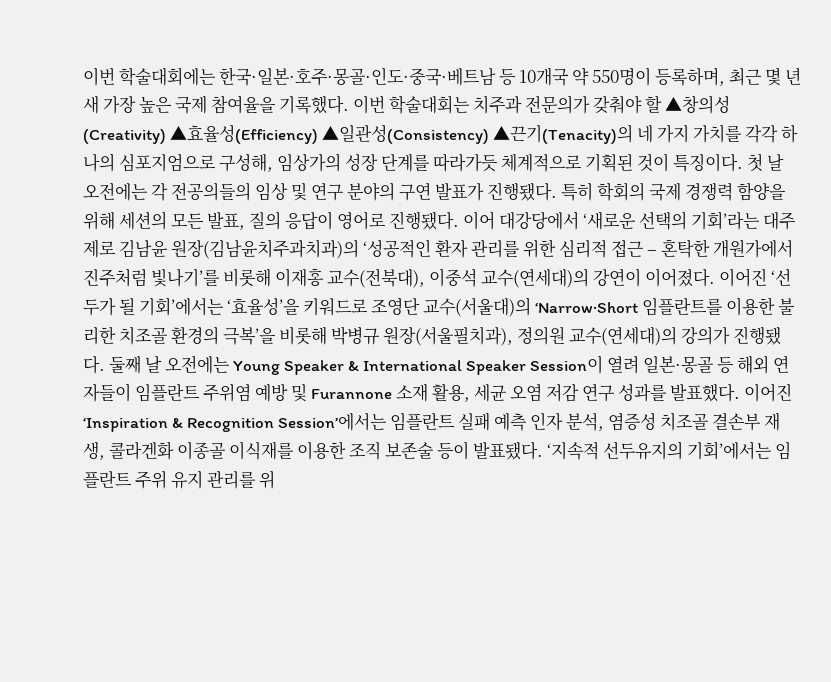이번 학술대회에는 한국·일본·호주·몽골·인도·중국·베트남 등 10개국 약 550명이 등록하며, 최근 몇 년 새 가장 높은 국제 참여율을 기록했다. 이번 학술대회는 치주과 전문의가 갖춰야 할 ▲창의성(Creativity) ▲효율성(Efficiency) ▲일관성(Consistency) ▲끈기(Tenacity)의 네 가지 가치를 각각 하나의 심포지엄으로 구성해, 임상가의 성장 단계를 따라가듯 체계적으로 기획된 것이 특징이다. 첫 날 오전에는 각 전공의들의 임상 및 연구 분야의 구연 발표가 진행됐다. 특히 학회의 국제 경쟁력 함양을 위해 세션의 모든 발표, 질의 응답이 영어로 진행됐다. 이어 대강당에서 ‘새로운 선택의 기회’라는 대주제로 김남윤 원장(김남윤치주과치과)의 ‘성공적인 환자 관리를 위한 심리적 접근 – 혼탁한 개원가에서 진주처럼 빛나기’를 비롯해 이재홍 교수(전북대), 이중석 교수(연세대)의 강연이 이어졌다. 이어진 ‘선두가 될 기회’에서는 ‘효율성’을 키워드로 조영단 교수(서울대)의 ‘Narrow·Short 임플란트를 이용한 불리한 치조골 환경의 극복’을 비롯해 박병규 원장(서울필치과), 정의원 교수(연세대)의 강의가 진행됐다. 둘째 날 오전에는 Young Speaker & International Speaker Session이 열려 일본·몽골 등 해외 연자들이 임플란트 주위염 예방 및 Furannone 소재 활용, 세균 오염 저감 연구 성과를 발표했다. 이어진 ‘Inspiration & Recognition Session’에서는 임플란트 실패 예측 인자 분석, 염증성 치조골 결손부 재생, 콜라겐화 이종골 이식재를 이용한 조직 보존술 등이 발표됐다. ‘지속적 선두유지의 기회’에서는 임플란트 주위 유지 관리를 위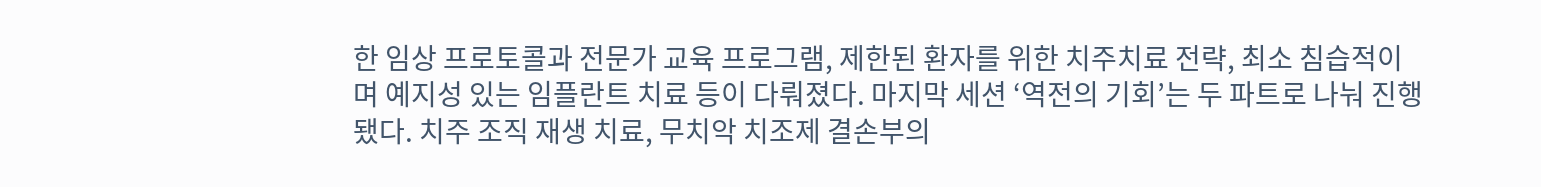한 임상 프로토콜과 전문가 교육 프로그램, 제한된 환자를 위한 치주치료 전략, 최소 침습적이며 예지성 있는 임플란트 치료 등이 다뤄졌다. 마지막 세션 ‘역전의 기회’는 두 파트로 나눠 진행됐다. 치주 조직 재생 치료, 무치악 치조제 결손부의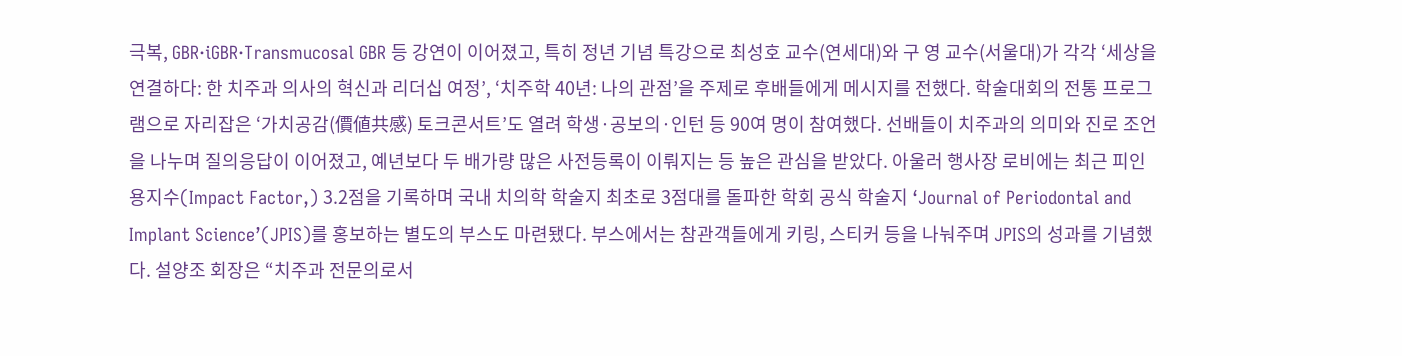극복, GBR·iGBR·Transmucosal GBR 등 강연이 이어졌고, 특히 정년 기념 특강으로 최성호 교수(연세대)와 구 영 교수(서울대)가 각각 ‘세상을 연결하다: 한 치주과 의사의 혁신과 리더십 여정’, ‘치주학 40년: 나의 관점’을 주제로 후배들에게 메시지를 전했다. 학술대회의 전통 프로그램으로 자리잡은 ‘가치공감(價値共感) 토크콘서트’도 열려 학생·공보의·인턴 등 90여 명이 참여했다. 선배들이 치주과의 의미와 진로 조언을 나누며 질의응답이 이어졌고, 예년보다 두 배가량 많은 사전등록이 이뤄지는 등 높은 관심을 받았다. 아울러 행사장 로비에는 최근 피인용지수(Impact Factor,) 3.2점을 기록하며 국내 치의학 학술지 최초로 3점대를 돌파한 학회 공식 학술지 ‘Journal of Periodontal and Implant Science’(JPIS)를 홍보하는 별도의 부스도 마련됐다. 부스에서는 참관객들에게 키링, 스티커 등을 나눠주며 JPIS의 성과를 기념했다. 설양조 회장은 “치주과 전문의로서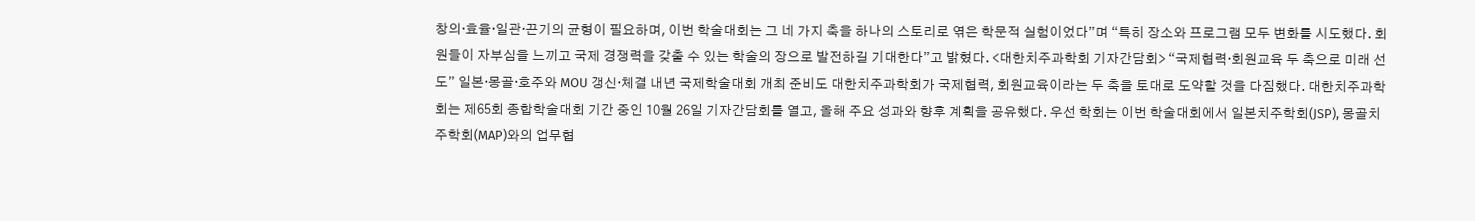창의·효율·일관·끈기의 균형이 필요하며, 이번 학술대회는 그 네 가지 축을 하나의 스토리로 엮은 학문적 실험이었다”며 “특히 장소와 프로그램 모두 변화를 시도했다. 회원들이 자부심을 느끼고 국제 경쟁력을 갖출 수 있는 학술의 장으로 발전하길 기대한다”고 밝혔다. <대한치주과학회 기자간담회> “국제협력·회원교육 두 축으로 미래 선도” 일본·몽골·호주와 MOU 갱신·체결 내년 국제학술대회 개최 준비도 대한치주과학회가 국제협력, 회원교육이라는 두 축을 토대로 도약할 것을 다짐했다. 대한치주과학회는 제65회 종합학술대회 기간 중인 10월 26일 기자간담회를 열고, 올해 주요 성과와 향후 계획을 공유했다. 우선 학회는 이번 학술대회에서 일본치주학회(JSP), 몽골치주학회(MAP)와의 업무협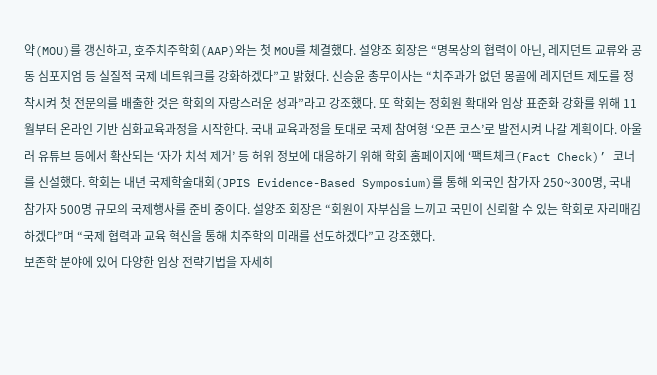약(MOU)를 갱신하고, 호주치주학회(AAP)와는 첫 MOU를 체결했다. 설양조 회장은 “명목상의 협력이 아닌, 레지던트 교류와 공동 심포지엄 등 실질적 국제 네트워크를 강화하겠다”고 밝혔다. 신승윤 총무이사는 “치주과가 없던 몽골에 레지던트 제도를 정착시켜 첫 전문의를 배출한 것은 학회의 자랑스러운 성과”라고 강조했다. 또 학회는 정회원 확대와 임상 표준화 강화를 위해 11월부터 온라인 기반 심화교육과정을 시작한다. 국내 교육과정을 토대로 국제 참여형 ‘오픈 코스’로 발전시켜 나갈 계획이다. 아울러 유튜브 등에서 확산되는 ‘자가 치석 제거’ 등 허위 정보에 대응하기 위해 학회 홈페이지에 ‘팩트체크(Fact Check)’ 코너를 신설했다. 학회는 내년 국제학술대회(JPIS Evidence-Based Symposium)를 통해 외국인 참가자 250~300명, 국내 참가자 500명 규모의 국제행사를 준비 중이다. 설양조 회장은 “회원이 자부심을 느끼고 국민이 신뢰할 수 있는 학회로 자리매김하겠다”며 “국제 협력과 교육 혁신을 통해 치주학의 미래를 선도하겠다”고 강조했다.
보존학 분야에 있어 다양한 임상 전략기법을 자세히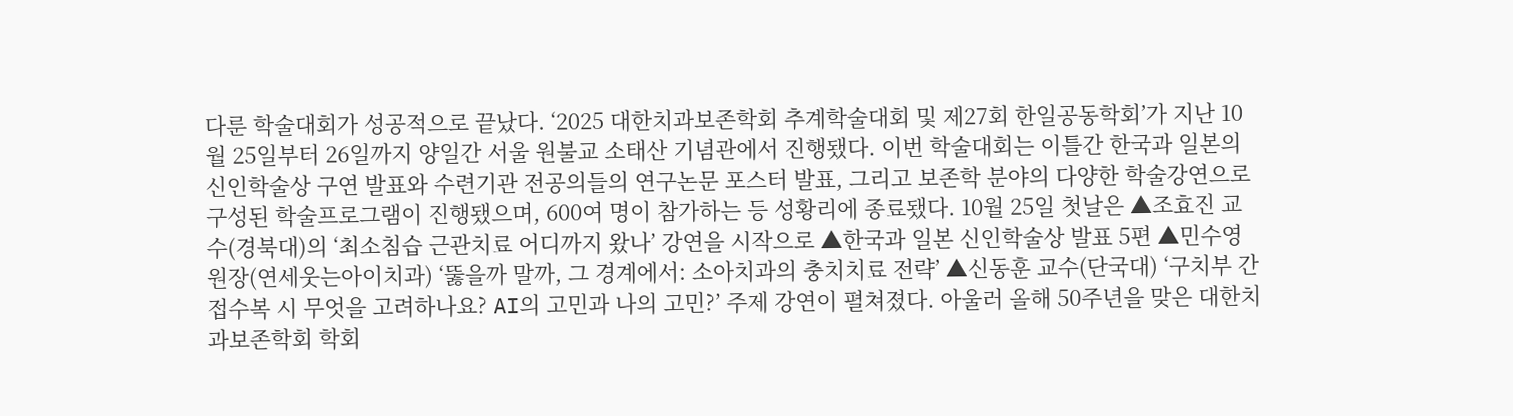다룬 학술대회가 성공적으로 끝났다. ‘2025 대한치과보존학회 추계학술대회 및 제27회 한일공동학회’가 지난 10월 25일부터 26일까지 양일간 서울 원불교 소태산 기념관에서 진행됐다. 이번 학술대회는 이틀간 한국과 일본의 신인학술상 구연 발표와 수련기관 전공의들의 연구논문 포스터 발표, 그리고 보존학 분야의 다양한 학술강연으로 구성된 학술프로그램이 진행됐으며, 600여 명이 참가하는 등 성황리에 종료됐다. 10월 25일 첫날은 ▲조효진 교수(경북대)의 ‘최소침습 근관치료 어디까지 왔나’ 강연을 시작으로 ▲한국과 일본 신인학술상 발표 5편 ▲민수영 원장(연세웃는아이치과) ‘뚫을까 말까, 그 경계에서: 소아치과의 충치치료 전략’ ▲신동훈 교수(단국대) ‘구치부 간접수복 시 무엇을 고려하나요? AI의 고민과 나의 고민?’ 주제 강연이 펼쳐졌다. 아울러 올해 50주년을 맞은 대한치과보존학회 학회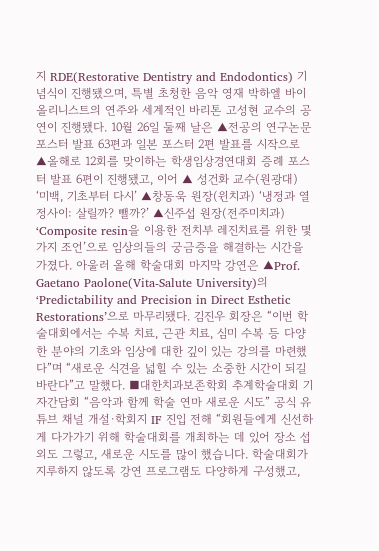지 RDE(Restorative Dentistry and Endodontics) 기념식이 진행됐으며, 특별 초청한 음악 영재 박하엘 바이올리니스트의 연주와 세계적인 바리톤 고성현 교수의 공연이 진행됐다. 10월 26일 둘째 날은 ▲전공의 연구논문 포스터 발표 63편과 일본 포스터 2편 발표를 시작으로 ▲올해로 12회를 맞이하는 학생임상경연대회 증례 포스터 발표 6편이 진행됐고, 이어 ▲ 성건화 교수(원광대) ‘미백, 기초부터 다시’ ▲창동욱 원장(윈치과) ‘냉정과 열정사이: 살릴까? 뺄까?’ ▲신주섭 원장(전주미치과) ‘Composite resin을 이용한 전치부 레진치료를 위한 몇가지 조언’으로 임상의들의 궁금증을 해결하는 시간을 가졌다. 아울러 올해 학술대회 마지막 강연은 ▲Prof. Gaetano Paolone(Vita-Salute University)의 ‘Predictability and Precision in Direct Esthetic Restorations’으로 마무리됐다. 김진우 회장은 “이번 학술대회에서는 수복 치료, 근관 치료, 심미 수복 등 다양한 분야의 기초와 임상에 대한 깊이 있는 강의를 마련했다”며 “새로운 식견을 넓힐 수 있는 소중한 시간이 되길 바란다”고 말했다. ■대한치과보존학회 추계학술대회 기자간담회 “음악과 함께 학술 연마 새로운 시도” 공식 유튜브 채널 개설·학회지 IF 진입 전해 “회원들에게 신선하게 다가가기 위해 학술대회를 개최하는 데 있어 장소 섭외도 그렇고, 새로운 시도를 많이 했습니다. 학술대회가 지루하지 않도록 강연 프로그램도 다양하게 구성했고,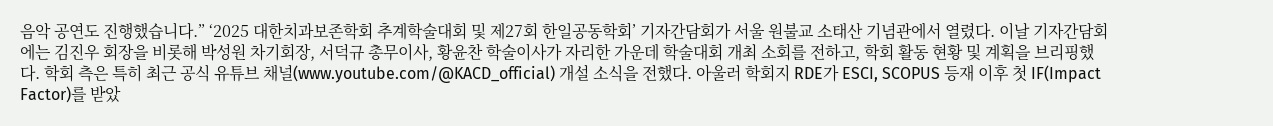음악 공연도 진행했습니다.” ‘2025 대한치과보존학회 추계학술대회 및 제27회 한일공동학회’ 기자간담회가 서울 원불교 소태산 기념관에서 열렸다. 이날 기자간담회에는 김진우 회장을 비롯해 박성원 차기회장, 서덕규 총무이사, 황윤찬 학술이사가 자리한 가운데 학술대회 개최 소회를 전하고, 학회 활동 현황 및 계획을 브리핑했다. 학회 측은 특히 최근 공식 유튜브 채널(www.youtube.com/@KACD_official) 개설 소식을 전했다. 아울러 학회지 RDE가 ESCI, SCOPUS 등재 이후 첫 IF(Impact Factor)를 받았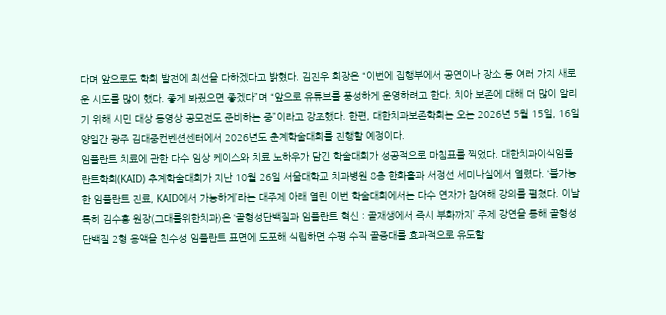다며 앞으로도 학회 발전에 최선을 다하겠다고 밝혔다. 김진우 회장은 “이번에 집행부에서 공연이나 장소 등 여러 가지 새로운 시도를 많이 했다. 좋게 봐줬으면 좋겠다”며 “앞으로 유튜브를 풍성하게 운영하려고 한다. 치아 보존에 대해 더 많이 알리기 위해 시민 대상 동영상 공모전도 준비하는 중”이라고 강조했다. 한편, 대한치과보존학회는 오는 2026년 5월 15일, 16일 양일간 광주 김대중컨벤션센터에서 2026년도 춘계학술대회를 진행할 예정이다.
임플란트 치료에 관한 다수 임상 케이스와 치료 노하우가 담긴 학술대회가 성공적으로 마침표를 찍었다. 대한치과이식임플란트학회(KAID) 추계학술대회가 지난 10월 26일 서울대학교 치과병원 8층 한화홀과 서정선 세미나실에서 열렸다. ‘불가능한 임플란트 진료, KAID에서 가능하게’라는 대주제 아래 열린 이번 학술대회에서는 다수 연자가 참여해 강의를 펼쳤다. 이날 특히 김수홍 원장(그대를위한치과)은 ‘골형성단백질과 임플란트 혁신 : 골재생에서 즉시 부화까지’ 주제 강연을 통해 골형성단백질 2형 용액을 친수성 임플란트 표면에 도포해 식립하면 수평 수직 골증대를 효과적으로 유도할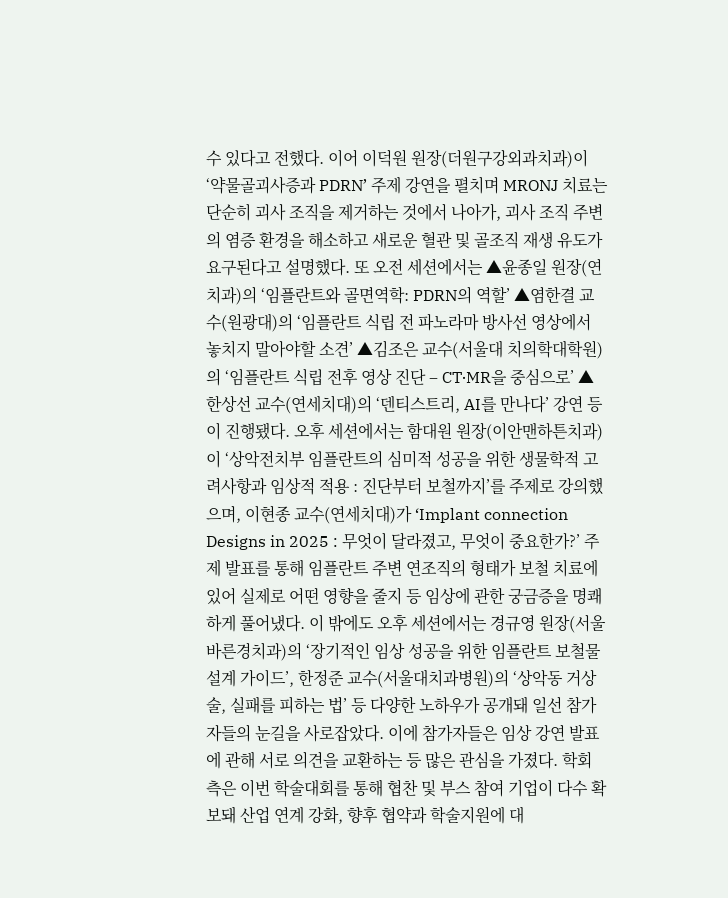수 있다고 전했다. 이어 이덕원 원장(더원구강외과치과)이 ‘약물골괴사증과 PDRN’ 주제 강연을 펼치며 MRONJ 치료는 단순히 괴사 조직을 제거하는 것에서 나아가, 괴사 조직 주변의 염증 환경을 해소하고 새로운 혈관 및 골조직 재생 유도가 요구된다고 설명했다. 또 오전 세션에서는 ▲윤종일 원장(연치과)의 ‘임플란트와 골면역학: PDRN의 역할’ ▲염한결 교수(원광대)의 ‘임플란트 식립 전 파노라마 방사선 영상에서 놓치지 말아야할 소견’ ▲김조은 교수(서울대 치의학대학원)의 ‘임플란트 식립 전후 영상 진단 – CT‧MR을 중심으로’ ▲한상선 교수(연세치대)의 ‘덴티스트리, AI를 만나다’ 강연 등이 진행됐다. 오후 세션에서는 함대원 원장(이안맨하튼치과)이 ‘상악전치부 임플란트의 심미적 성공을 위한 생물학적 고려사항과 임상적 적용 : 진단부터 보철까지’를 주제로 강의했으며, 이현종 교수(연세치대)가 ‘Implant connection Designs in 2025 : 무엇이 달라졌고, 무엇이 중요한가?’ 주제 발표를 통해 임플란트 주변 연조직의 형태가 보철 치료에 있어 실제로 어떤 영향을 줄지 등 임상에 관한 궁금증을 명쾌하게 풀어냈다. 이 밖에도 오후 세션에서는 경규영 원장(서울바른경치과)의 ‘장기적인 임상 성공을 위한 임플란트 보철물 설계 가이드’, 한정준 교수(서울대치과병원)의 ‘상악동 거상술, 실패를 피하는 법’ 등 다양한 노하우가 공개돼 일선 참가자들의 눈길을 사로잡았다. 이에 참가자들은 임상 강연 발표에 관해 서로 의견을 교환하는 등 많은 관심을 가졌다. 학회 측은 이번 학술대회를 통해 협찬 및 부스 참여 기업이 다수 확보돼 산업 연계 강화, 향후 협약과 학술지원에 대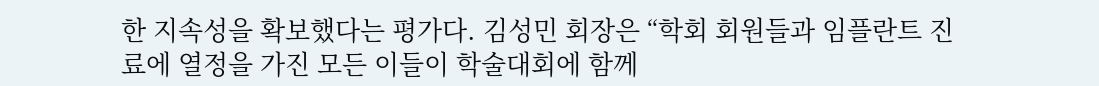한 지속성을 확보했다는 평가다. 김성민 회장은 “학회 회원들과 임플란트 진료에 열정을 가진 모든 이들이 학술대회에 함께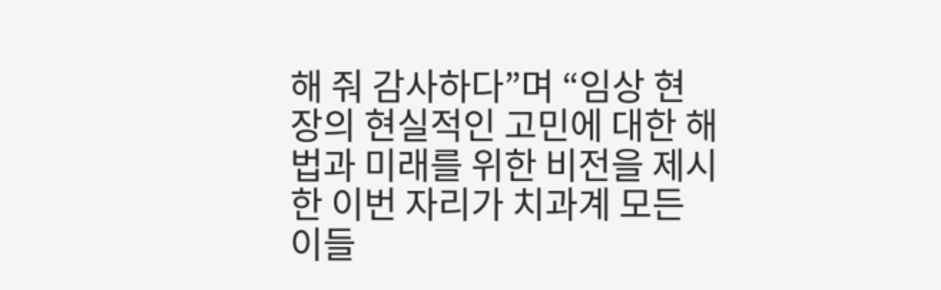해 줘 감사하다”며 “임상 현장의 현실적인 고민에 대한 해법과 미래를 위한 비전을 제시한 이번 자리가 치과계 모든 이들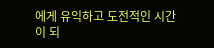에게 유익하고 도전적인 시간이 되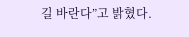길 바란다”고 밝혔다.